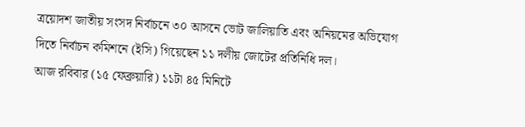ত্রয়োদশ জাতীয় সংসদ নির্বাচনে ৩০ আসনে ভোট জালিয়াতি এবং অনিয়মের অভিযোগ দিতে নির্বাচন কমিশনে (ইসি) গিয়েছেন ১১ দলীয় জোটের প্রতিনিধি দল।
আজ রবিবার (১৫ ফেব্রুয়ারি) ১১টা ৪৫ মিনিটে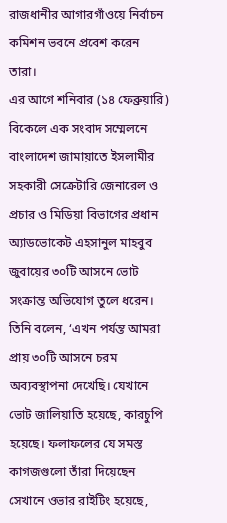রাজধানীর আগারগাঁওয়ে নির্বাচন কমিশন ভবনে প্রবেশ করেন তারা।
এর আগে শনিবার (১৪ ফেব্রুয়ারি) বিকেলে এক সংবাদ সম্মেলনে বাংলাদেশ জামায়াতে ইসলামীর সহকারী সেক্রেটারি জেনারেল ও প্রচার ও মিডিয়া বিভাগের প্রধান অ্যাডভোকেট এহসানুল মাহবুব জুবায়ের ৩০টি আসনে ভোট সংক্রান্ত অভিযোগ তুলে ধরেন।
তিনি বলেন, ‘এখন পর্যন্ত আমরা প্রায় ৩০টি আসনে চরম অব্যবস্থাপনা দেখেছি। যেখানে ভোট জালিয়াতি হয়েছে, কারচুপি হয়েছে। ফলাফলের যে সমস্ত কাগজগুলো তাঁরা দিয়েছেন সেখানে ওভার রাইটিং হয়েছে,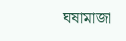ঘষামাজা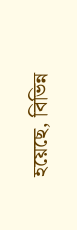হয়েছে, বিভিন্ন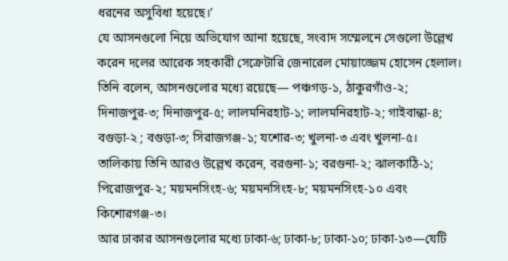ধরনের অসুবিধা হয়েছে।’
যে আসনগুলো নিয়ে অভিযোগ আনা হয়েছে, সংবাদ সম্মেলনে সেগুলো উল্লেখ করেন দলের আরেক সহকারী সেক্রেটারি জেনারেল মোয়াজ্জেম হোসেন হেলাল। তিনি বলেন, আসনগুলোর মধ্যে রয়েছে— পঞ্চগড়-১, ঠাকুরগাঁও-২; দিনাজপুর-৩; দিনাজপুর-৫; লালমনিরহাট-১; লালমনিরহাট-২; গাইবান্ধা-৪; বগুড়া-২ ; বগুড়া-৩; সিরাজগঞ্জ-১; যশোর-৩; খুলনা-৩ এবং খুলনা-৫।
তালিকায় তিনি আরও উল্লেখ করেন, বরগুনা-১; বরগুনা-২; ঝালকাঠি-১; পিরোজপুর-২; ময়মনসিংহ-৬; ময়মনসিংহ-৮; ময়মনসিংহ-১০ এবং কিশোরগঞ্জ-৩।
আর ঢাকার আসনগুলোর মধ্যে ঢাকা-৬; ঢাকা-৮; ঢাকা-১০; ঢাকা-১৩—যেটি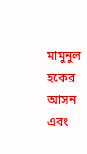মামুনুল হকের আসন এবং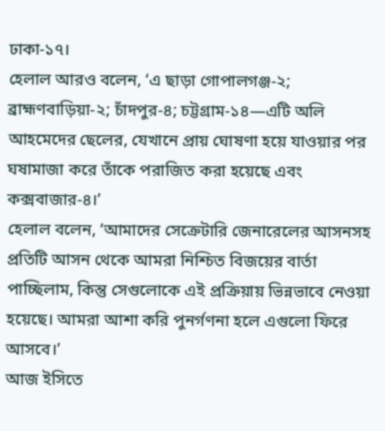ঢাকা-১৭।
হেলাল আরও বলেন, ‘এ ছাড়া গোপালগঞ্জ-২; ব্রাহ্মণবাড়িয়া-২; চাঁদপুর-৪; চট্টগ্রাম-১৪—এটি অলি আহমেদের ছেলের, যেখানে প্রায় ঘোষণা হয়ে যাওয়ার পর ঘষামাজা করে তাঁকে পরাজিত করা হয়েছে এবং কক্সবাজার-৪।’
হেলাল বলেন, ‘আমাদের সেক্রেটারি জেনারেলের আসনসহ প্রতিটি আসন থেকে আমরা নিশ্চিত বিজয়ের বার্তা পাচ্ছিলাম, কিন্তু সেগুলোকে এই প্রক্রিয়ায় ভিন্নভাবে নেওয়া হয়েছে। আমরা আশা করি পুনর্গণনা হলে এগুলো ফিরে আসবে।’
আজ ইসিতে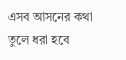এসব আসনের কথা তুলে ধরা হবে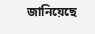জানিয়েছে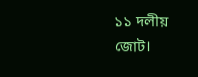১১ দলীয় জোট।